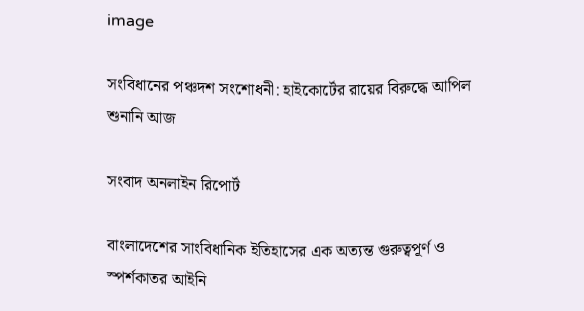image

সংবিধানের পঞ্চদশ সংশোধনী: হাইকোর্টের রায়ের বিরুদ্ধে আপিল শুনানি আজ

সংবাদ অনলাইন রিপোর্ট

বাংলাদেশের সাংবিধানিক ইতিহাসের এক অত্যন্ত গুরুত্বপূর্ণ ও স্পর্শকাতর আইনি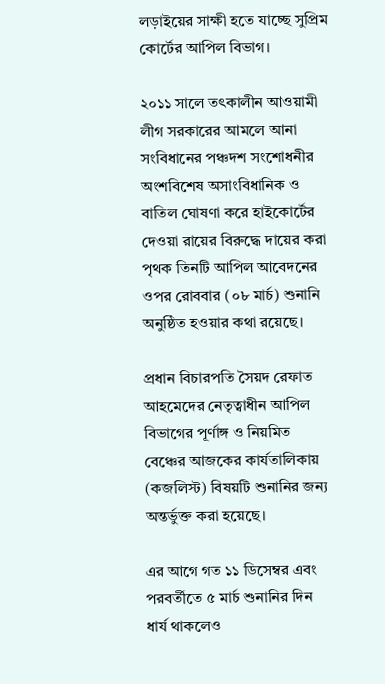লড়াইয়ের সাক্ষী হতে যাচ্ছে সুপ্রিম কোর্টের আপিল বিভাগ।

২০১১ সালে তৎকালীন আওয়ামী লীগ সরকারের আমলে আনা সংবিধানের পঞ্চদশ সংশোধনীর অংশবিশেষ অসাংবিধানিক ও বাতিল ঘোষণা করে হাইকোর্টের দেওয়া রায়ের বিরুদ্ধে দায়ের করা পৃথক তিনটি আপিল আবেদনের ওপর রোববার (০৮ মার্চ) শুনানি অনুষ্ঠিত হওয়ার কথা রয়েছে।

প্রধান বিচারপতি সৈয়দ রেফাত আহমেদের নেতৃত্বাধীন আপিল বিভাগের পূর্ণাঙ্গ ও নিয়মিত বেঞ্চের আজকের কার্যতালিকায় (কজলিস্ট) বিষয়টি শুনানির জন্য অন্তর্ভুক্ত করা হয়েছে।

এর আগে গত ১১ ডিসেম্বর এবং পরবর্তীতে ৫ মার্চ শুনানির দিন ধার্য থাকলেও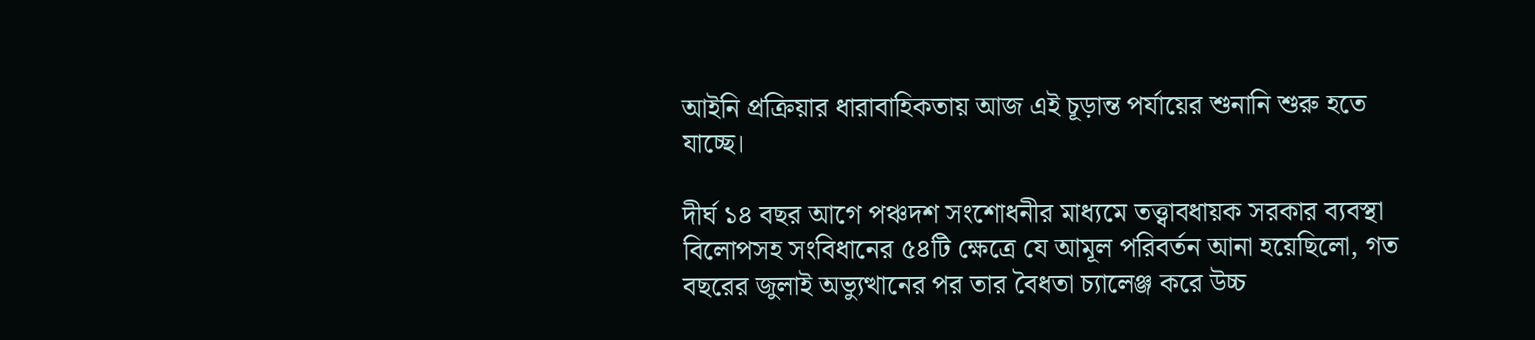আইনি প্রক্রিয়ার ধারাবাহিকতায় আজ এই চূড়ান্ত পর্যায়ের শুনানি শুরু হতে যাচ্ছে।

দীর্ঘ ১৪ বছর আগে পঞ্চদশ সংশোধনীর মাধ্যমে তত্ত্বাবধায়ক সরকার ব্যবস্থা বিলোপসহ সংবিধানের ৫৪টি ক্ষেত্রে যে আমূল পরিবর্তন আনা হয়েছিলো, গত বছরের জুলাই অভ্যুত্থানের পর তার বৈধতা চ্যালেঞ্জ করে উচ্চ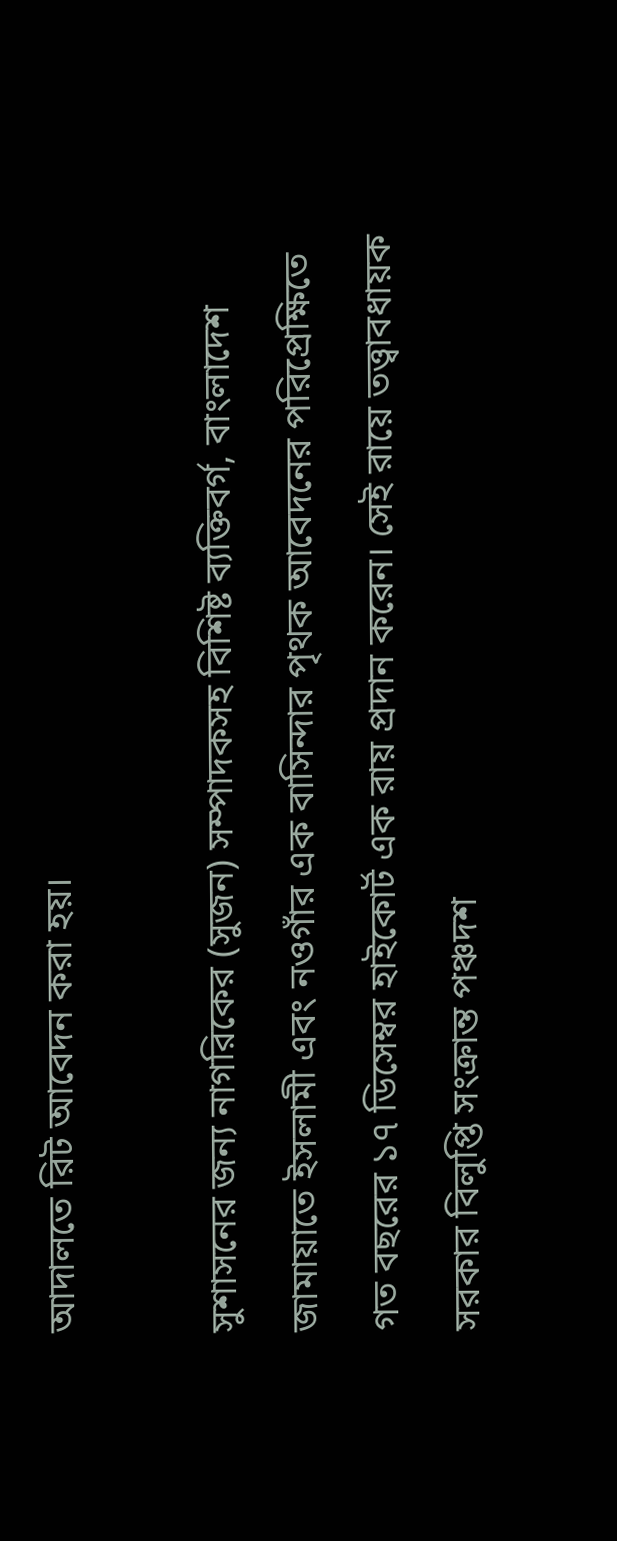আদালতে রিট আবেদন করা হয়।

সুশাসনের জন্য নাগরিকের (সুজন) সম্পাদকসহ বিশিষ্ট ব্যক্তিবর্গ, বাংলাদেশ জামায়াতে ইসলামী এবং নওগাঁর এক বাসিন্দার পৃথক আবেদনের প‌রিপ্রেক্ষিতে গত বছরের ১৭ ডিসেম্বর হাইকোর্ট এক রায় প্রদান করেন। সেই রায়ে তত্ত্বাবধায়ক সরকার বিলুপ্তি সংক্রান্ত পঞ্চদশ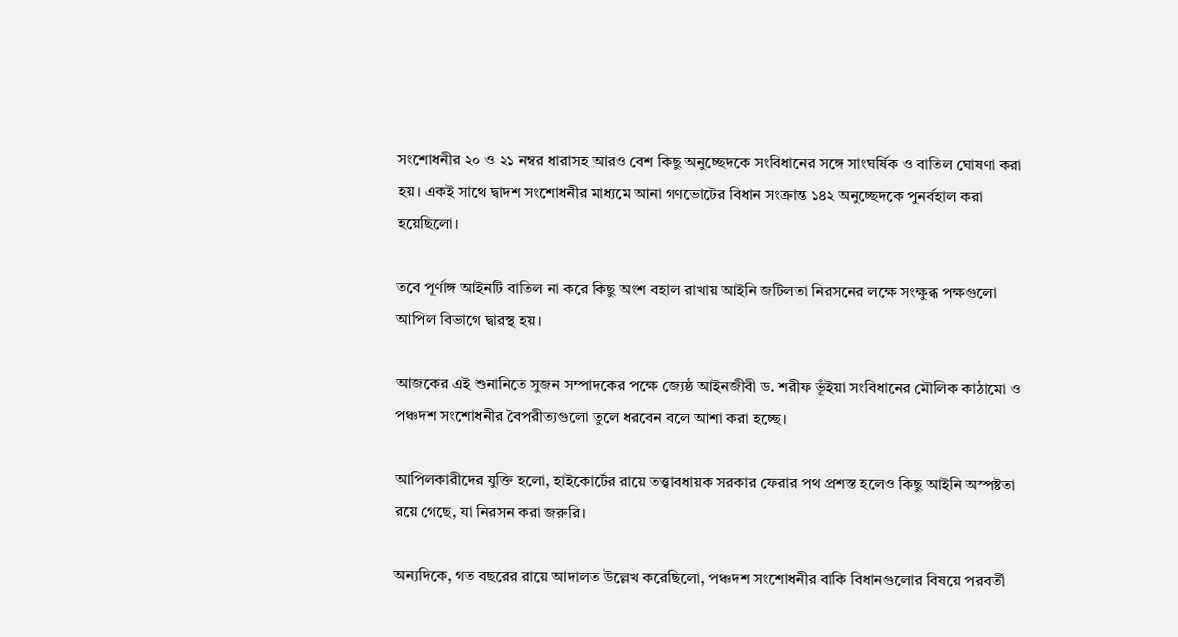সংশোধনীর ২০ ও ২১ নম্বর ধারাসহ আরও বেশ কিছু অনুচ্ছেদকে সংবিধানের সঙ্গে সাংঘর্ষিক ও বাতিল ঘোষণা করা হয়। একই সাথে দ্বাদশ সংশোধনীর মাধ্যমে আনা গণভোটের বিধান সংক্রান্ত ১৪২ অনুচ্ছেদকে পুনর্বহাল করা হয়েছিলো।

তবে পূর্ণাঙ্গ আইনটি বাতিল না করে কিছু অংশ বহাল রাখায় আইনি জটিলতা নিরসনের লক্ষে সংক্ষুব্ধ পক্ষগুলো আপিল বিভাগে দ্বারস্থ হয়।

আজকের এই শুনানিতে সুজন সম্পাদকের পক্ষে জ্যেষ্ঠ আইনজীবী ড. শরীফ ভূঁইয়া সংবিধানের মৌলিক কাঠামো ও পঞ্চদশ সংশোধনীর বৈপরীত্যগুলো তুলে ধরবেন বলে আশা করা হচ্ছে।

আপিলকারীদের যুক্তি হলো, হাইকোর্টের রায়ে তত্ত্বাবধায়ক সরকার ফেরার পথ প্রশস্ত হলেও কিছু আইনি অস্পষ্টতা রয়ে গেছে, যা নিরসন করা জরুরি।

অন্যদিকে, গত বছরের রায়ে আদালত উল্লেখ করেছিলো, পঞ্চদশ সংশোধনীর বাকি বিধানগুলোর বিষয়ে পরবর্তী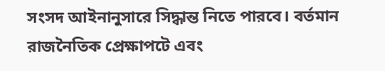সংসদ আইনানুসারে সিদ্ধান্ত নিতে পারবে। বর্তমান রাজনৈতিক প্রেক্ষাপটে এবং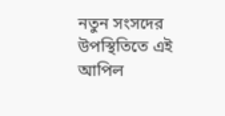নতুন সংসদের উপস্থিতিতে এই আপিল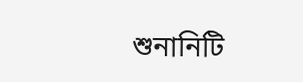শুনানিটি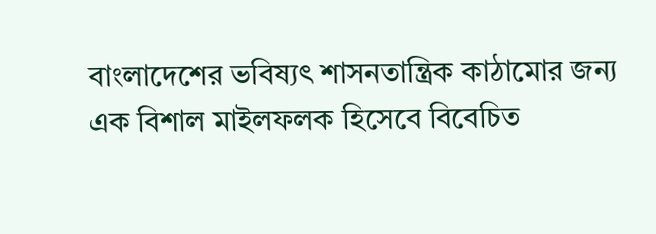বাংলাদেশের ভবিষ্যৎ শাসনতান্ত্রিক কাঠামোর জন্য এক বিশাল মাইলফলক হিসেবে বিবেচিত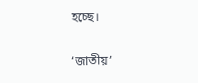হচ্ছে।

‘জাতীয়’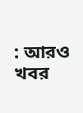: আরও খবর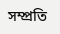সম্প্রতি